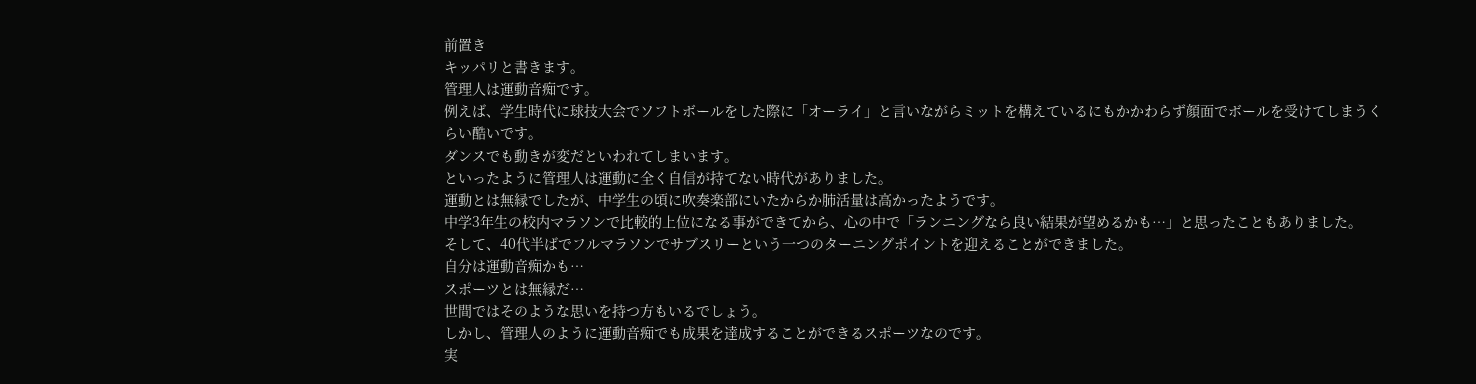前置き
キッパリと書きます。
管理人は運動音痴です。
例えば、学生時代に球技大会でソフトボールをした際に「オーライ」と言いながらミットを構えているにもかかわらず顔面でボールを受けてしまうくらい酷いです。
ダンスでも動きが変だといわれてしまいます。
といったように管理人は運動に全く自信が持てない時代がありました。
運動とは無縁でしたが、中学生の頃に吹奏楽部にいたからか肺活量は高かったようです。
中学3年生の校内マラソンで比較的上位になる事ができてから、心の中で「ランニングなら良い結果が望めるかも…」と思ったこともありました。
そして、40代半ばでフルマラソンでサブスリーという一つのターニングポイントを迎えることができました。
自分は運動音痴かも…
スポーツとは無縁だ…
世間ではそのような思いを持つ方もいるでしょう。
しかし、管理人のように運動音痴でも成果を達成することができるスポーツなのです。
実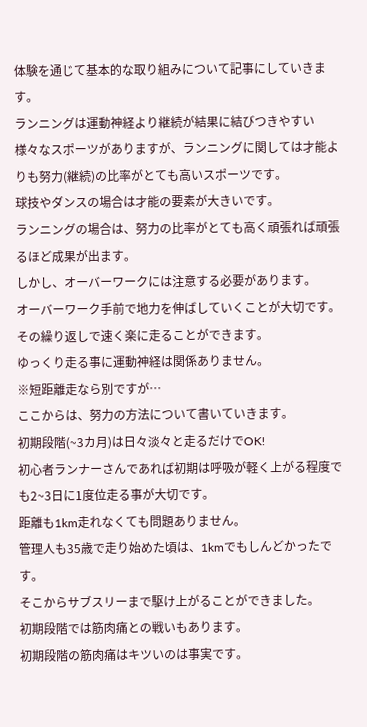体験を通じて基本的な取り組みについて記事にしていきます。
ランニングは運動神経より継続が結果に結びつきやすい
様々なスポーツがありますが、ランニングに関しては才能よりも努力(継続)の比率がとても高いスポーツです。
球技やダンスの場合は才能の要素が大きいです。
ランニングの場合は、努力の比率がとても高く頑張れば頑張るほど成果が出ます。
しかし、オーバーワークには注意する必要があります。
オーバーワーク手前で地力を伸ばしていくことが大切です。
その繰り返しで速く楽に走ることができます。
ゆっくり走る事に運動神経は関係ありません。
※短距離走なら別ですが…
ここからは、努力の方法について書いていきます。
初期段階(~3カ月)は日々淡々と走るだけでOK!
初心者ランナーさんであれば初期は呼吸が軽く上がる程度でも2~3日に1度位走る事が大切です。
距離も1km走れなくても問題ありません。
管理人も35歳で走り始めた頃は、1kmでもしんどかったです。
そこからサブスリーまで駆け上がることができました。
初期段階では筋肉痛との戦いもあります。
初期段階の筋肉痛はキツいのは事実です。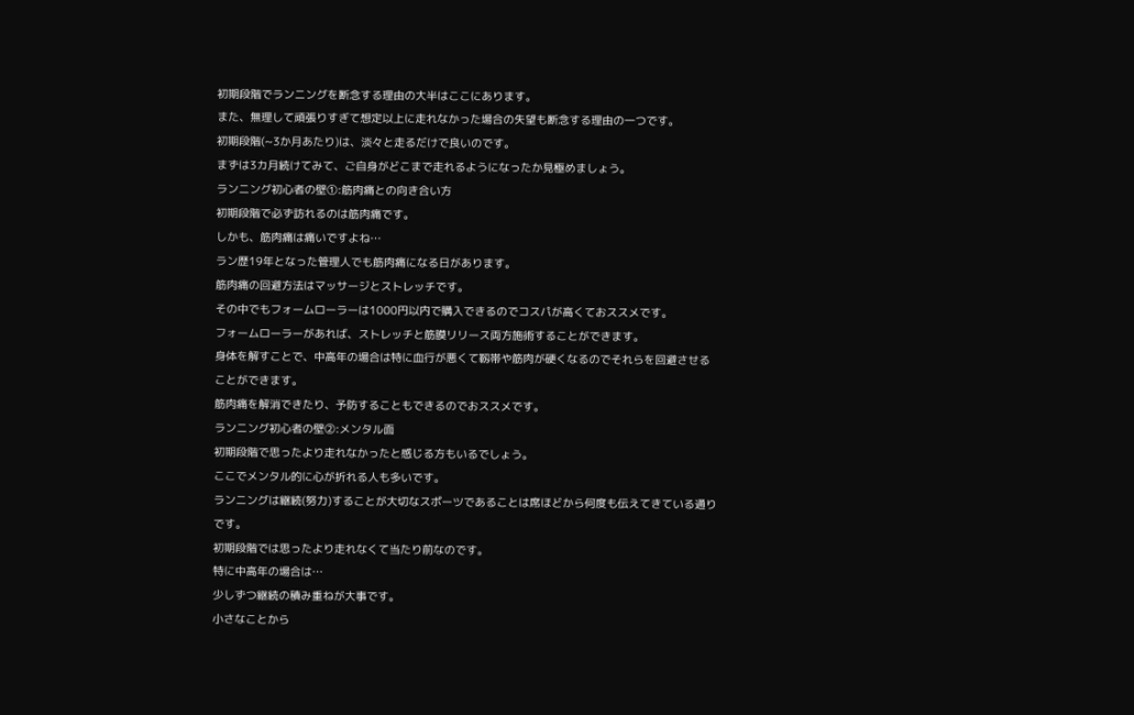初期段階でランニングを断念する理由の大半はここにあります。
また、無理して頑張りすぎて想定以上に走れなかった場合の失望も断念する理由の一つです。
初期段階(~3か月あたり)は、淡々と走るだけで良いのです。
まずは3カ月続けてみて、ご自身がどこまで走れるようになったか見極めましょう。
ランニング初心者の壁①:筋肉痛との向き合い方
初期段階で必ず訪れるのは筋肉痛です。
しかも、筋肉痛は痛いですよね…
ラン歴19年となった管理人でも筋肉痛になる日があります。
筋肉痛の回避方法はマッサージとストレッチです。
その中でもフォームローラーは1000円以内で購入できるのでコスパが高くておススメです。
フォームローラーがあれば、ストレッチと筋膜リリース両方施術することができます。
身体を解すことで、中高年の場合は特に血行が悪くて靱帯や筋肉が硬くなるのでそれらを回避させることができます。
筋肉痛を解消できたり、予防することもできるのでおススメです。
ランニング初心者の壁②:メンタル面
初期段階で思ったより走れなかったと感じる方もいるでしょう。
ここでメンタル的に心が折れる人も多いです。
ランニングは継続(努力)することが大切なスポーツであることは席ほどから何度も伝えてきている通りです。
初期段階では思ったより走れなくて当たり前なのです。
特に中高年の場合は…
少しずつ継続の積み重ねが大事です。
小さなことから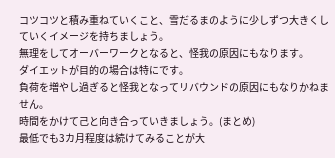コツコツと積み重ねていくこと、雪だるまのように少しずつ大きくしていくイメージを持ちましょう。
無理をしてオーバーワークとなると、怪我の原因にもなります。
ダイエットが目的の場合は特にです。
負荷を増やし過ぎると怪我となってリバウンドの原因にもなりかねません。
時間をかけて己と向き合っていきましょう。(まとめ)
最低でも3カ月程度は続けてみることが大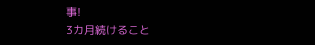事!
3カ月続けること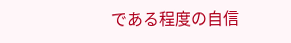である程度の自信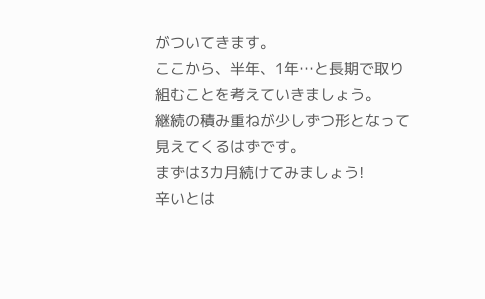がついてきます。
ここから、半年、1年…と長期で取り組むことを考えていきましょう。
継続の積み重ねが少しずつ形となって見えてくるはずです。
まずは3カ月続けてみましょう!
辛いとは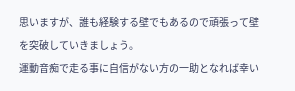思いますが、誰も経験する壁でもあるので頑張って壁を突破していきましょう。
運動音痴で走る事に自信がない方の一助となれば幸い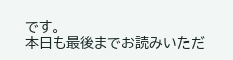です。
本日も最後までお読みいただ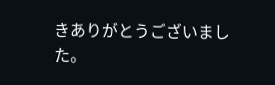きありがとうございました。